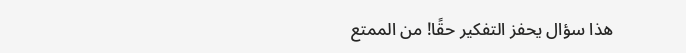هذا سؤال يحفز التفكير حقًا! من الممتع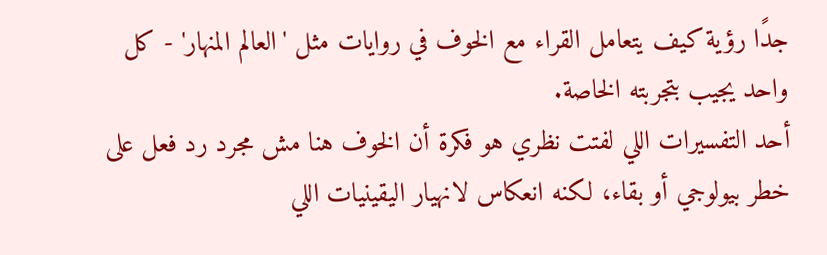جدًا رؤية كيف يتعامل القراء مع الخوف في روايات مثل 'العالم المنهار' - كل واحد يجيب بتجربته الخاصة.
أحد التفسيرات اللي لفتت نظري هو فكرة أن الخوف هنا مش مجرد رد فعل على خطر بيولوجي أو بقاء، لكنه انعكاس لانهيار اليقينيات اللي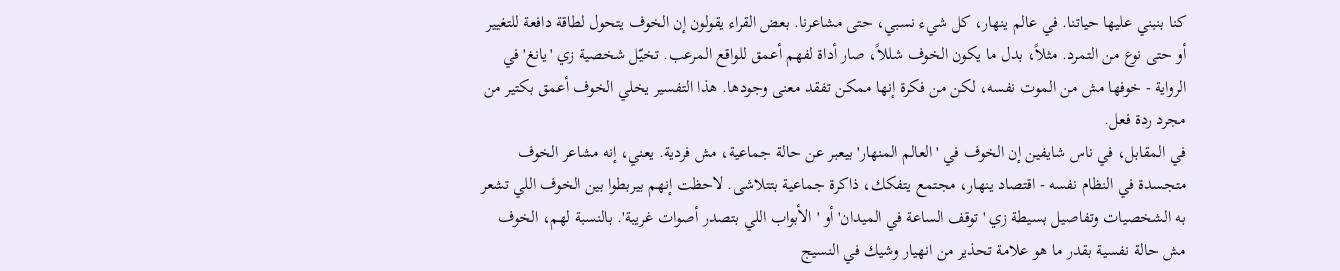كنا بنبني عليها حياتنا. في عالم ينهار، كل شيء نسبي، حتى مشاعرنا. بعض القراء يقولون إن الخوف يتحول لطاقة دافعة للتغيير أو حتى نوع من التمرد. مثلاً، بدل ما يكون الخوف شللاً، صار أداة لفهم أعمق للواقع المرعب. تخيّل شخصية زي 'يانغ' في الرواية - خوفها مش من الموت نفسه، لكن من فكرة إنها ممكن تفقد معنى وجودها. هذا التفسير يخلي الخوف أعمق بكتير من مجرد ردة فعل.
في المقابل، في ناس شايفين إن الخوف في 'العالم المنهار' بيعبر عن حالة جماعية، مش فردية. يعني، إنه مشاعر الخوف متجسدة في النظام نفسه - اقتصاد ينهار، مجتمع يتفكك، ذاكرة جماعية بتتلاشى. لاحظت إنهم بيربطوا بين الخوف اللي تشعر به الشخصيات وتفاصيل بسيطة زي 'توقف الساعة في الميدان' أو 'الأبواب اللي بتصدر أصوات غريبة'. بالنسبة لهم، الخوف مش حالة نفسية بقدر ما هو علامة تحذير من انهيار وشيك في النسيج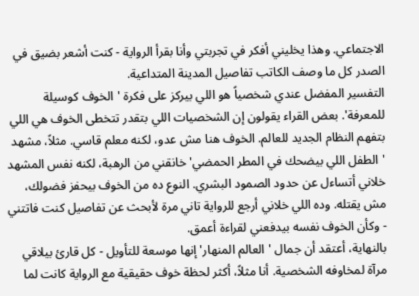الاجتماعي. وهذا يخليني أفكر في تجربتي وأنا بقرأ الرواية - كنت أشعر بضيق في الصدر كل ما وصف الكاتب تفاصيل المدينة المتداعية.
التفسير المفضل عندي شخصياً هو اللي بيركز على فكرة 'الخوف كوسيلة للمعرفة'. بعض القراء يقولون إن الشخصيات اللي بتقدر تتخطى الخوف هي اللي بتفهم النظام الجديد للعالم. الخوف هنا مش عدو، لكنه معلم قاسي. مثلاً، مشهد 'الطفل اللي بيضحك في المطر الحمضي' خانقني من الرهبة، لكنه نفس المشهد خلاني أتساءل عن حدود الصمود البشري. النوع ده من الخوف بيحفز فضولك، مش يقتله. وده اللي خلاني أرجع للرواية تاني مرة لأبحث عن تفاصيل كنت فاتتني - وكأن الخوف نفسه بيدفعني لقراءة أعمق.
بالنهاية، أعتقد أن جمال 'العالم المنهار' إنها موسعة للتأويل - كل قارئ بيلاقي مرآة لمخاوفه الشخصية. أنا مثلاً، أكثر لحظة خوف حقيقية مع الرواية كانت لما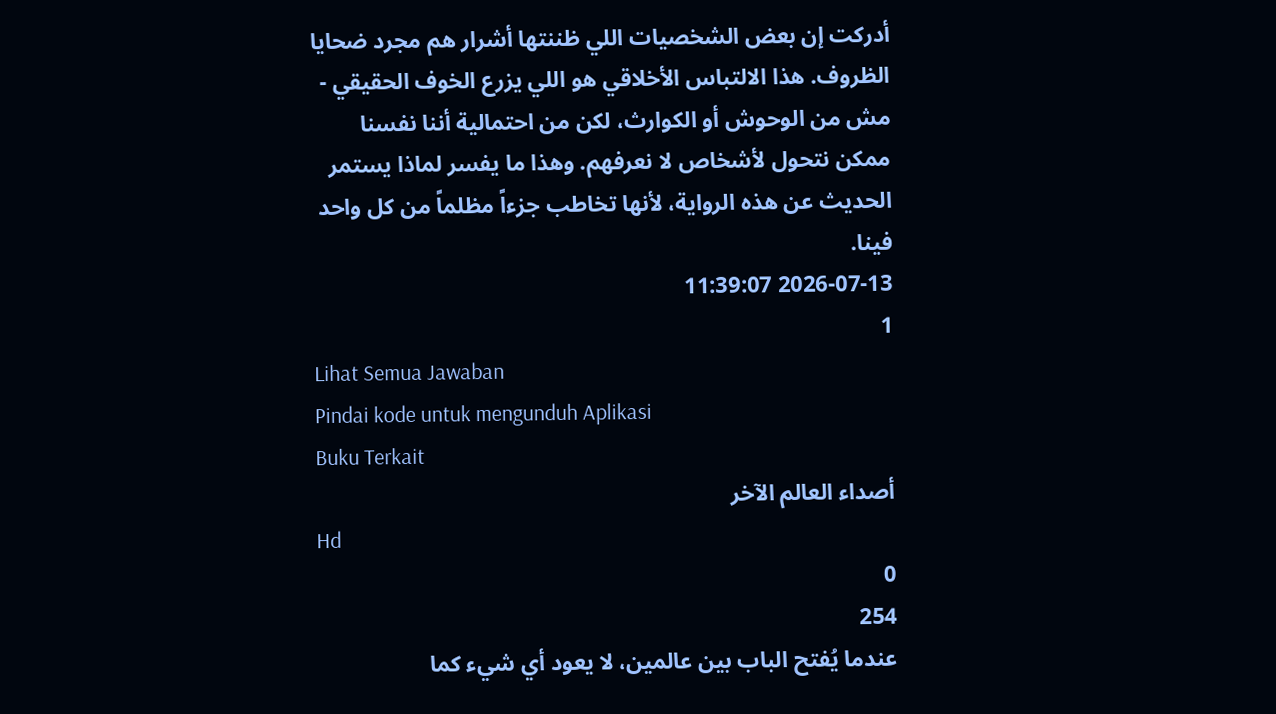أدركت إن بعض الشخصيات اللي ظننتها أشرار هم مجرد ضحايا الظروف. هذا الالتباس الأخلاقي هو اللي يزرع الخوف الحقيقي - مش من الوحوش أو الكوارث، لكن من احتمالية أننا نفسنا ممكن نتحول لأشخاص لا نعرفهم. وهذا ما يفسر لماذا يستمر الحديث عن هذه الرواية، لأنها تخاطب جزءاً مظلماً من كل واحد فينا.
2026-07-13 11:39:07
1
Lihat Semua Jawaban
Pindai kode untuk mengunduh Aplikasi
Buku Terkait
أصداء العالم الآخر
Hd
0
254
عندما يُفتح الباب بين عالمين، لا يعود أي شيء كما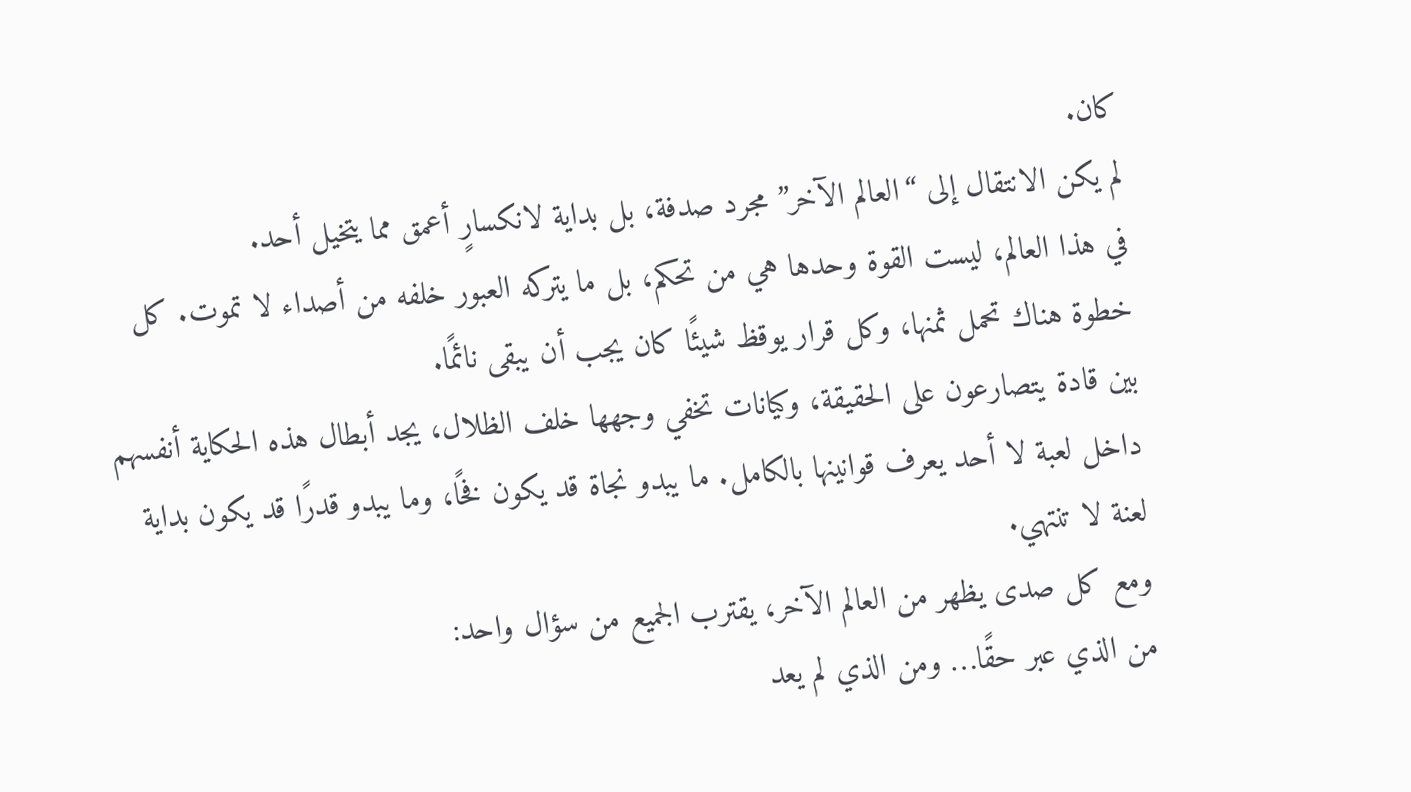كان.
لم يكن الانتقال إلى “العالم الآخر” مجرد صدفة، بل بداية لانكسارٍ أعمق مما يتخيل أحد.
في هذا العالم، ليست القوة وحدها هي من تحكم، بل ما يتركه العبور خلفه من أصداء لا تموت. كل خطوة هناك تحمل ثمنها، وكل قرار يوقظ شيئًا كان يجب أن يبقى نائمًا.
بين قادة يتصارعون على الحقيقة، وكيانات تخفي وجهها خلف الظلال، يجد أبطال هذه الحكاية أنفسهم داخل لعبة لا أحد يعرف قوانينها بالكامل. ما يبدو نجاة قد يكون فخًا، وما يبدو قدرًا قد يكون بداية لعنة لا تنتهي.
ومع كل صدى يظهر من العالم الآخر، يقترب الجميع من سؤال واحد:
من الذي عبر حقًا… ومن الذي لم يعد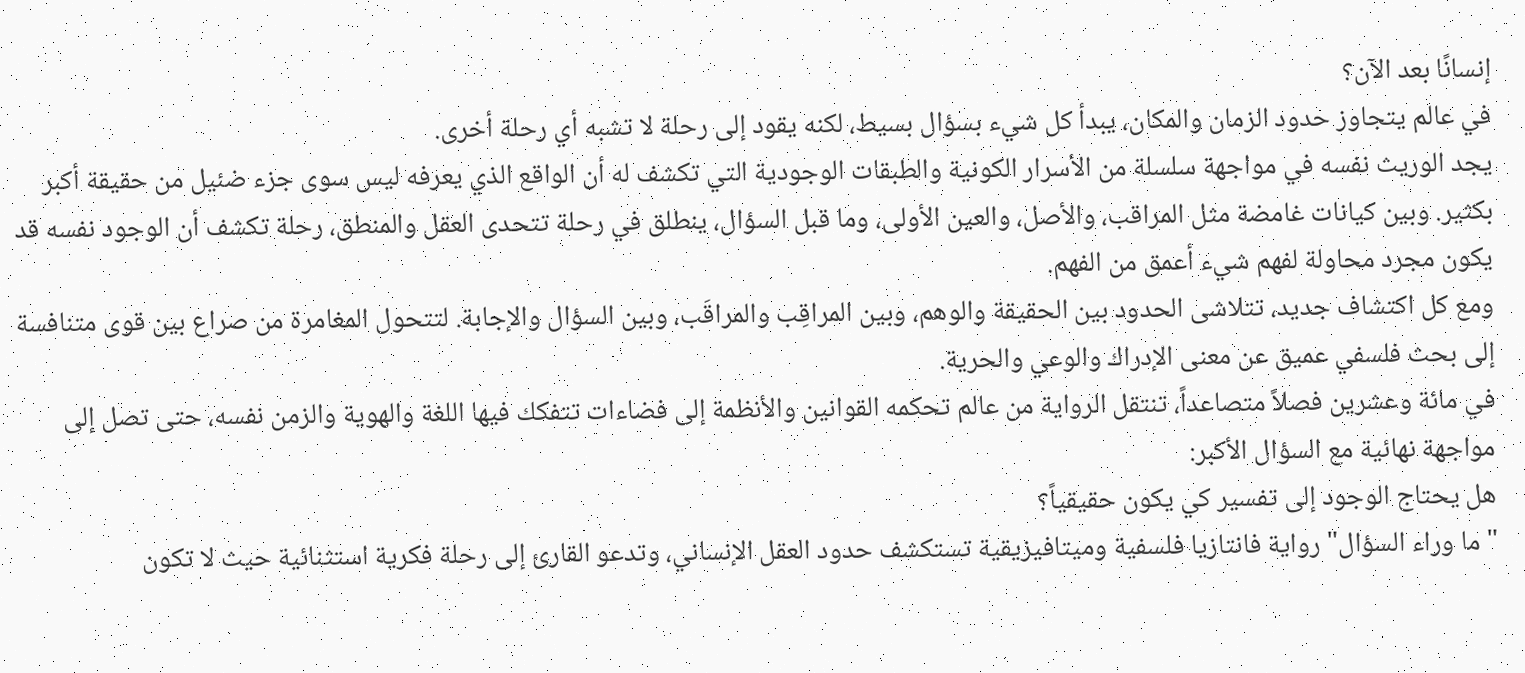إنسانًا بعد الآن؟
في عالم يتجاوز حدود الزمان والمكان، يبدأ كل شيء بسؤال بسيط، لكنه يقود إلى رحلة لا تشبه أي رحلة أخرى.
يجد الوريث نفسه في مواجهة سلسلة من الأسرار الكونية والطبقات الوجودية التي تكشف له أن الواقع الذي يعرفه ليس سوى جزء ضئيل من حقيقة أكبر بكثير. وبين كيانات غامضة مثل المراقب، والأصل، والعين الأولى، وما قبل السؤال، ينطلق في رحلة تتحدى العقل والمنطق، رحلة تكشف أن الوجود نفسه قد يكون مجرد محاولة لفهم شيء أعمق من الفهم.
ومع كل اكتشاف جديد، تتلاشى الحدود بين الحقيقة والوهم، وبين المراقِب والمراقَب، وبين السؤال والإجابة. لتتحول المغامرة من صراع بين قوى متنافسة إلى بحث فلسفي عميق عن معنى الإدراك والوعي والحرية.
في مائة وعشرين فصلاً متصاعداً، تنتقل الرواية من عالم تحكمه القوانين والأنظمة إلى فضاءات تتفكك فيها اللغة والهوية والزمن نفسه، حتى تصل إلى مواجهة نهائية مع السؤال الأكبر:
هل يحتاج الوجود إلى تفسير كي يكون حقيقياً؟
"ما وراء السؤال" رواية فانتازيا فلسفية وميتافيزيقية تستكشف حدود العقل الإنساني، وتدعو القارئ إلى رحلة فكرية استثنائية حيث لا تكون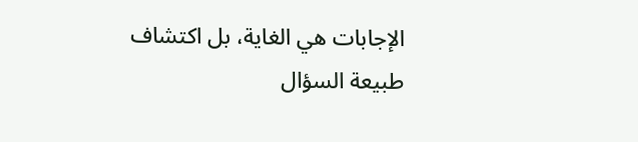الإجابات هي الغاية، بل اكتشاف طبيعة السؤال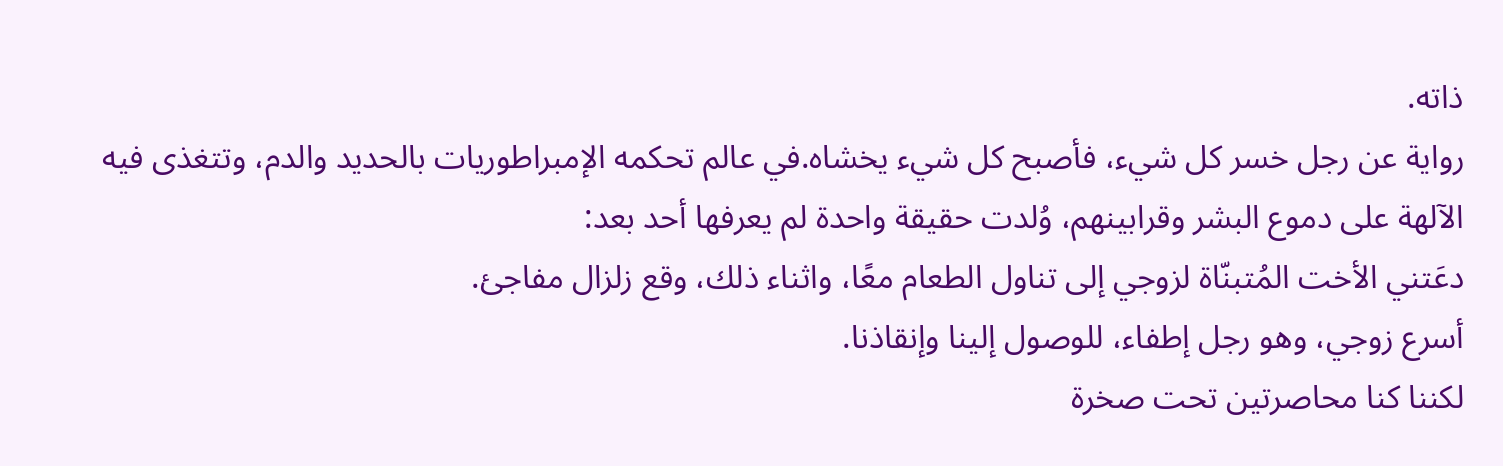ذاته.
رواية عن رجل خسر كل شيء، فأصبح كل شيء يخشاه.في عالم تحكمه الإمبراطوريات بالحديد والدم، وتتغذى فيه الآلهة على دموع البشر وقرابينهم، وُلدت حقيقة واحدة لم يعرفها أحد بعد:
دعَتني الأخت المُتبنّاة لزوجي إلى تناول الطعام معًا، واثناء ذلك، وقع زلزال مفاجئ.
أسرع زوجي، وهو رجل إطفاء، للوصول إلينا وإنقاذنا.
لكننا كنا محاصرتين تحت صخرة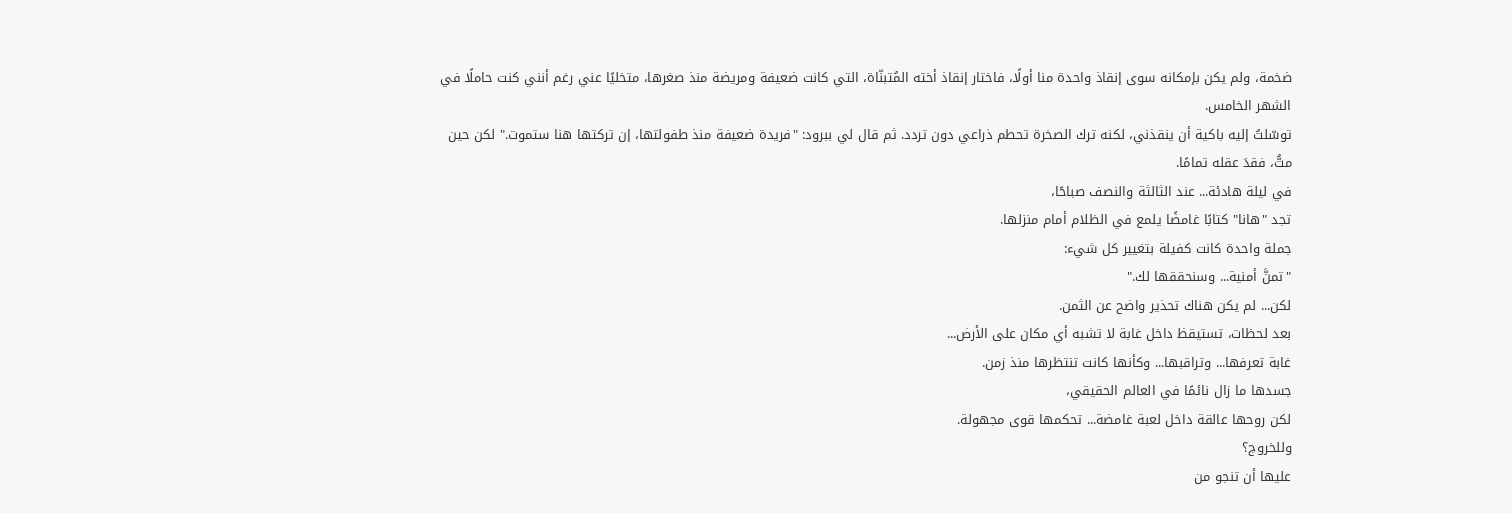ضخمة، ولم يكن بإمكانه سوى إنقاذ واحدة منا أولًا، فاختار إنقاذ أخته المُتبنّاة، التي كانت ضعيفة ومريضة منذ صغرها، متخليًا عني رغم أنني كنت حاملًا في الشهر الخامس.
توسّلتُ إليه باكية أن ينقذني، لكنه ترك الصخرة تحطم ذراعي دون تردد. ثم قال لي ببرود: "فريدة ضعيفة منذ طفولتها، إن تركتها هنا ستموت." لكن حين متُّ، فقدَ عقله تمامًا.
في ليلة هادئة... عند الثالثة والنصف صباحًا،
تجد "هانا" كتابًا غامضًا يلمع في الظلام أمام منزلها.
جملة واحدة كانت كفيلة بتغيير كل شيء:
"تمنَّ أمنية... وسنحققها لك."
لكن... لم يكن هناك تحذير واضح عن الثمن.
بعد لحظات، تستيقظ داخل غابة لا تشبه أي مكان على الأرض...
غابة تعرفها... وتراقبها... وكأنها كانت تنتظرها منذ زمن.
جسدها ما زال نائمًا في العالم الحقيقي،
لكن روحها عالقة داخل لعبة غامضة... تحكمها قوى مجهولة.
وللخروج؟
عليها أن تنجو من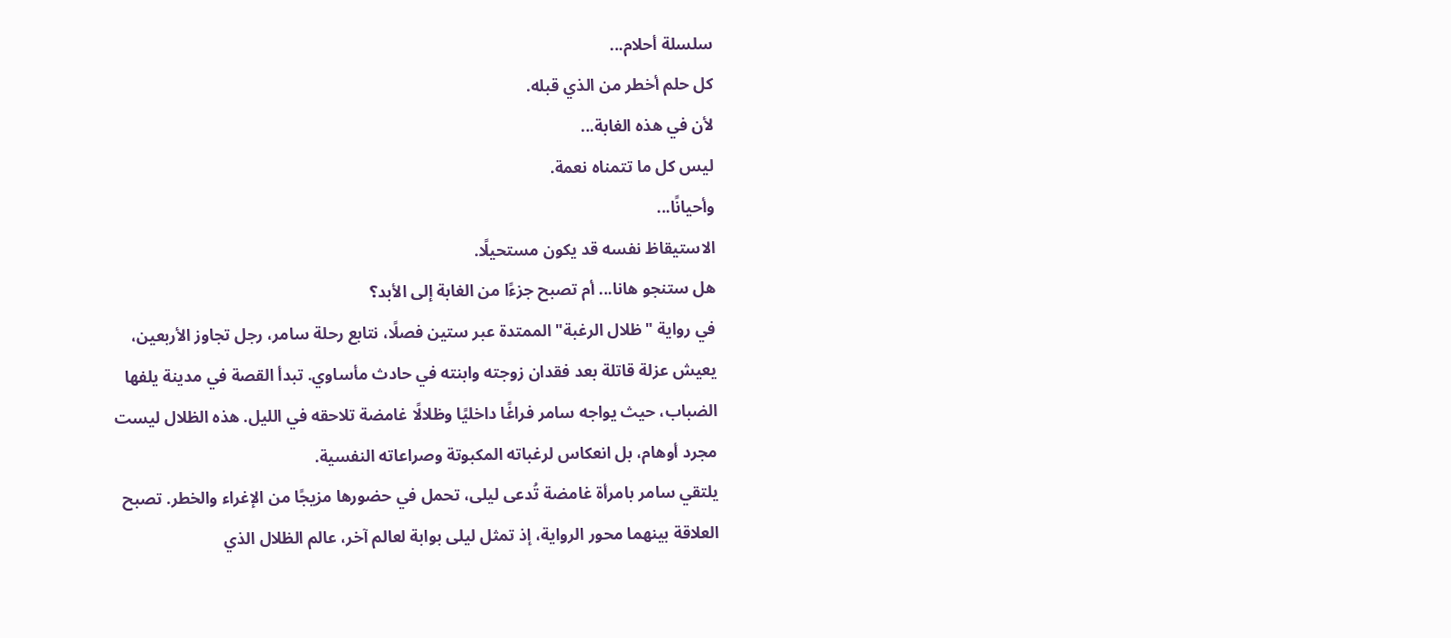سلسلة أحلام...
كل حلم أخطر من الذي قبله.
لأن في هذه الغابة...
ليس كل ما تتمناه نعمة.
وأحيانًا...
الاستيقاظ نفسه قد يكون مستحيلًا.
هل ستنجو هانا... أم تصبح جزءًا من الغابة إلى الأبد؟
في رواية "ظلال الرغبة" الممتدة عبر ستين فصلًا، نتابع رحلة سامر، رجل تجاوز الأربعين، يعيش عزلة قاتلة بعد فقدان زوجته وابنته في حادث مأساوي. تبدأ القصة في مدينة يلفها الضباب، حيث يواجه سامر فراغًا داخليًا وظلالًا غامضة تلاحقه في الليل. هذه الظلال ليست مجرد أوهام، بل انعكاس لرغباته المكبوتة وصراعاته النفسية.
يلتقي سامر بامرأة غامضة تُدعى ليلى، تحمل في حضورها مزيجًا من الإغراء والخطر. تصبح العلاقة بينهما محور الرواية، إذ تمثل ليلى بوابة لعالم آخر، عالم الظلال الذي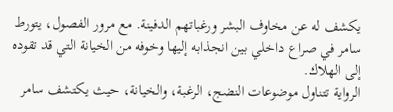يكشف له عن مخاوف البشر ورغباتهم الدفينة. مع مرور الفصول، يتورط سامر في صراع داخلي بين انجذابه إليها وخوفه من الخيانة التي قد تقوده إلى الهلاك.
الرواية تتناول موضوعات النضج، الرغبة، والخيانة، حيث يكتشف سامر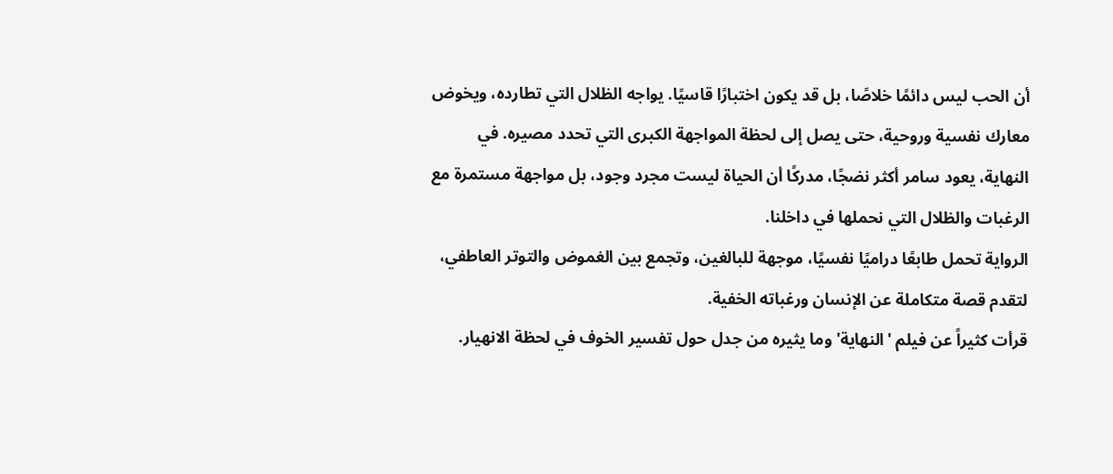أن الحب ليس دائمًا خلاصًا، بل قد يكون اختبارًا قاسيًا. يواجه الظلال التي تطارده، ويخوض معارك نفسية وروحية، حتى يصل إلى لحظة المواجهة الكبرى التي تحدد مصيره. في النهاية، يعود سامر أكثر نضجًا، مدركًا أن الحياة ليست مجرد وجود، بل مواجهة مستمرة مع الرغبات والظلال التي نحملها في داخلنا.
الرواية تحمل طابعًا دراميًا نفسيًا، موجهة للبالغين، وتجمع بين الغموض والتوتر العاطفي، لتقدم قصة متكاملة عن الإنسان ورغباته الخفية.
قرأت كثيراً عن فيلم 'النهاية' وما يثيره من جدل حول تفسير الخوف في لحظة الانهيار.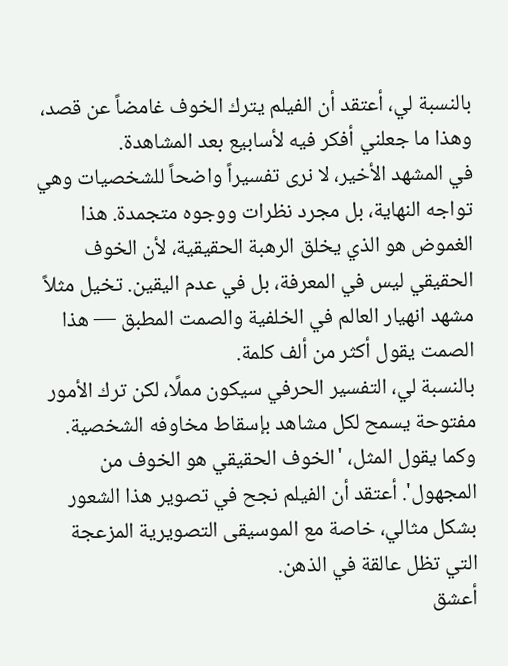بالنسبة لي، أعتقد أن الفيلم يترك الخوف غامضاً عن قصد، وهذا ما جعلني أفكر فيه لأسابيع بعد المشاهدة.
في المشهد الأخير، لا نرى تفسيراً واضحاً للشخصيات وهي تواجه النهاية، بل مجرد نظرات ووجوه متجمدة. هذا الغموض هو الذي يخلق الرهبة الحقيقية، لأن الخوف الحقيقي ليس في المعرفة، بل في عدم اليقين. تخيل مثلاً مشهد انهيار العالم في الخلفية والصمت المطبق — هذا الصمت يقول أكثر من ألف كلمة.
بالنسبة لي، التفسير الحرفي سيكون مملًا، لكن ترك الأمور مفتوحة يسمح لكل مشاهد بإسقاط مخاوفه الشخصية. وكما يقول المثل، 'الخوف الحقيقي هو الخوف من المجهول'. أعتقد أن الفيلم نجح في تصوير هذا الشعور بشكل مثالي، خاصة مع الموسيقى التصويرية المزعجة التي تظل عالقة في الذهن.
أعشق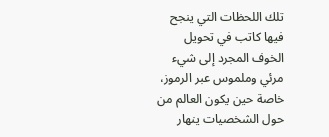تلك اللحظات التي ينجح فيها كاتب في تحويل الخوف المجرد إلى شيء مرئي وملموس عبر الرموز، خاصة حين يكون العالم من حول الشخصيات ينهار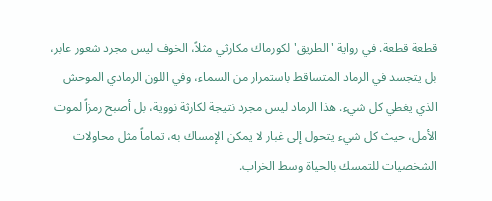قطعة قطعة. في رواية 'الطريق' لكورماك مكارثي مثلاً، الخوف ليس مجرد شعور عابر، بل يتجسد في الرماد المتساقط باستمرار من السماء، وفي اللون الرمادي الموحش الذي يغطي كل شيء. هذا الرماد ليس مجرد نتيجة لكارثة نووية، بل أصبح رمزاً لموت الأمل، حيث كل شيء يتحول إلى غبار لا يمكن الإمساك به، تماماً مثل محاولات الشخصيات للتمسك بالحياة وسط الخراب.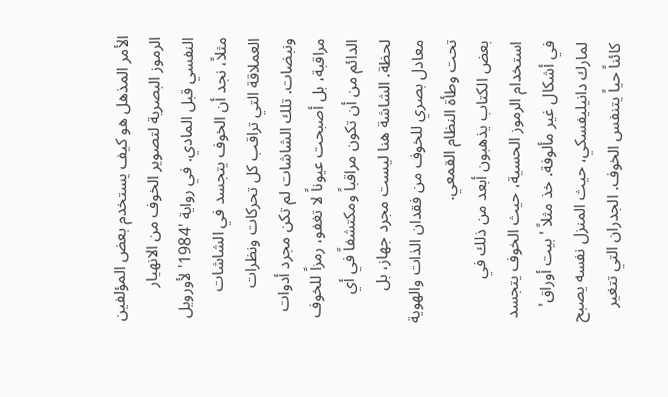الأمر المذهل هو كيف يستخدم بعض المؤلفين الرموز البصرية لتصوير الخوف من الانهيار النفسي قبل المادي. في رواية '1984' لأورويل مثلاً، نجد أن الخوف يتجسد في الشاشات العملاقة التي تراقب كل تحركات ونظرات ونبضات. تلك الشاشات لم تكن مجرد أدوات مراقبة، بل أصبحت عيوناً لا تغفو، رمزاً للخوف الدائم من أن تكون مراقباً ومكتشفاً في أي لحظة. الشاشة هنا ليست مجرد جهاز، بل معادل بصري للخوف من فقدان الذات والهوية تحت وطأة النظام القمعي.
بعض الكتاب يذهبون أبعد من ذلك في استخدام الرموز الحسية، حيث الخوف يتجسد في أشكال غير مألوفة. خذ مثلاً 'بيت أوراق' لمارك دانيليفسكي، حيث المنزل نفسه يصبح كائناً حياً يتنفس الخوف. الجدران التي تتغير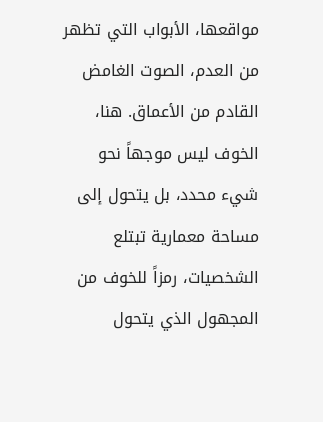مواقعها، الأبواب التي تظهر من العدم، الصوت الغامض القادم من الأعماق. هنا، الخوف ليس موجهاً نحو شيء محدد، بل يتحول إلى مساحة معمارية تبتلع الشخصيات، رمزاً للخوف من المجهول الذي يتحول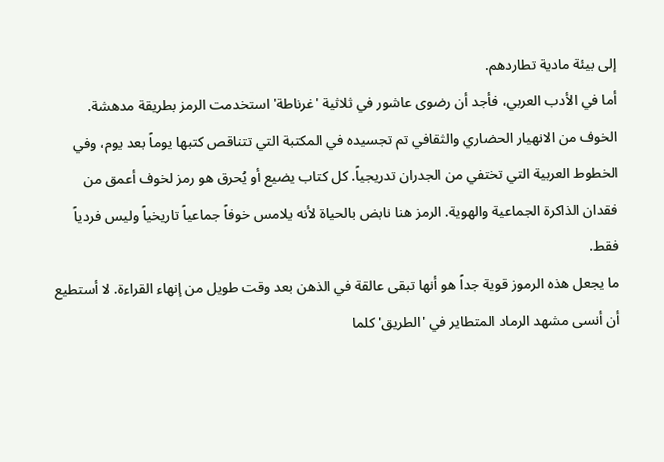إلى بيئة مادية تطاردهم.
أما في الأدب العربي، فأجد أن رضوى عاشور في ثلاثية 'غرناطة' استخدمت الرمز بطريقة مدهشة. الخوف من الانهيار الحضاري والثقافي تم تجسيده في المكتبة التي تتناقص كتبها يوماً بعد يوم، وفي الخطوط العربية التي تختفي من الجدران تدريجياً. كل كتاب يضيع أو يُحرق هو رمز لخوف أعمق من فقدان الذاكرة الجماعية والهوية. الرمز هنا نابض بالحياة لأنه يلامس خوفاً جماعياً تاريخياً وليس فردياً فقط.
ما يجعل هذه الرموز قوية جداً هو أنها تبقى عالقة في الذهن بعد وقت طويل من إنهاء القراءة. لا أستطيع أن أنسى مشهد الرماد المتطاير في 'الطريق' كلما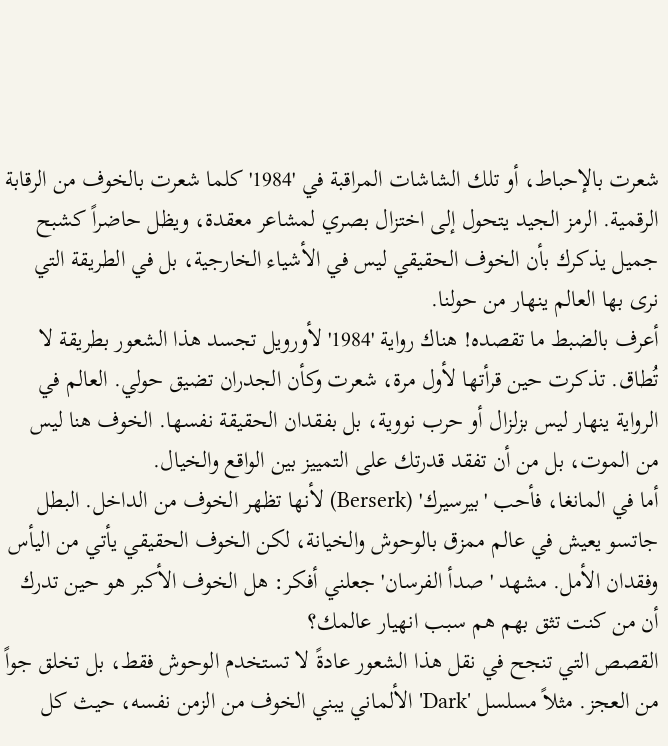شعرت بالإحباط، أو تلك الشاشات المراقبة في '1984' كلما شعرت بالخوف من الرقابة الرقمية. الرمز الجيد يتحول إلى اختزال بصري لمشاعر معقدة، ويظل حاضراً كشبح جميل يذكرك بأن الخوف الحقيقي ليس في الأشياء الخارجية، بل في الطريقة التي نرى بها العالم ينهار من حولنا.
أعرف بالضبط ما تقصده! هناك رواية '1984' لأورويل تجسد هذا الشعور بطريقة لا تُطاق. تذكرت حين قرأتها لأول مرة، شعرت وكأن الجدران تضيق حولي. العالم في الرواية ينهار ليس بزلزال أو حرب نووية، بل بفقدان الحقيقة نفسها. الخوف هنا ليس من الموت، بل من أن تفقد قدرتك على التمييز بين الواقع والخيال.
أما في المانغا، فأحب 'بيرسيرك' (Berserk) لأنها تظهر الخوف من الداخل. البطل جاتسو يعيش في عالم ممزق بالوحوش والخيانة، لكن الخوف الحقيقي يأتي من اليأس وفقدان الأمل. مشهد 'صدأ الفرسان' جعلني أفكر: هل الخوف الأكبر هو حين تدرك أن من كنت تثق بهم هم سبب انهيار عالمك؟
القصص التي تنجح في نقل هذا الشعور عادةً لا تستخدم الوحوش فقط، بل تخلق جواً من العجز. مثلاً مسلسل 'Dark' الألماني يبني الخوف من الزمن نفسه، حيث كل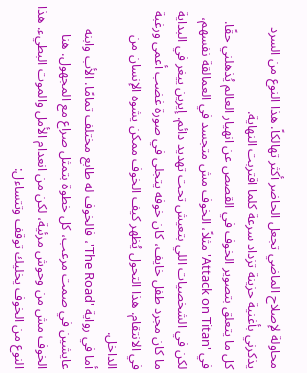محاولة لإصلاح الماضي تجعل الحاضر أكثر تهالكاً. هذا النوع من السرد يذكرني بأغنية حزينة تزداد سرعة كلما اقتربت النهاية.
كل ما يتعلق بتصوير الخوف في القصص عن انهيار العالم يُذهلني حقًا.
في 'Attack on Titan' مثلاً، الخوف مش متجسد في العمالقة نفسهم، لكن في الشخصيات اللي بتعيش تحت تهديد دائم. إيرين ييغر في البداية ما كان مجرد طفل خايف، كان خوفه يتجلى في صورة غضب أعمى ورغبة في الانتقام. هذا التحول يُظهر كيف الخوف ممكن يشوه الإنسان من الداخل.
أما في رواية 'The Road'، فالخوف له طابع مختلف تمامًا. الأب وابنه عايشين في صمت مرعب، كل خطوة بتمثل صراع مع المجهول. هنا الخوف مش من وحوش مرئية، لكن من انعدام الأمل والموت البطيء. هذا النوع من الخوف يخليك توقف وتتساءل: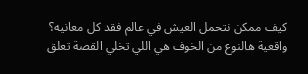كيف ممكن نتحمل العيش في عالم فقد كل معانيه؟ واقعية هالنوع من الخوف هي اللي تخلي القصة تعلق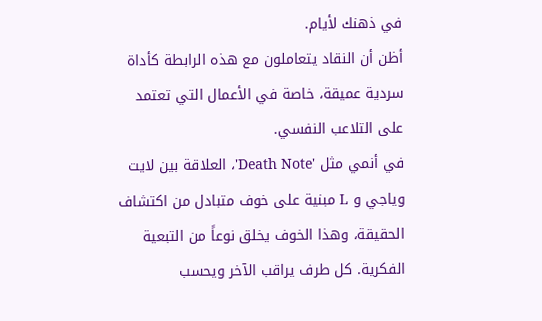في ذهنك لأيام.
أظن أن النقاد يتعاملون مع هذه الرابطة كأداة سردية عميقة، خاصة في الأعمال التي تعتمد على التلاعب النفسي.
في أنمي مثل 'Death Note'، العلاقة بين لايت وياجي و L مبنية على خوف متبادل من اكتشاف الحقيقة، وهذا الخوف يخلق نوعاً من التبعية الفكرية. كل طرف يراقب الآخر ويحسب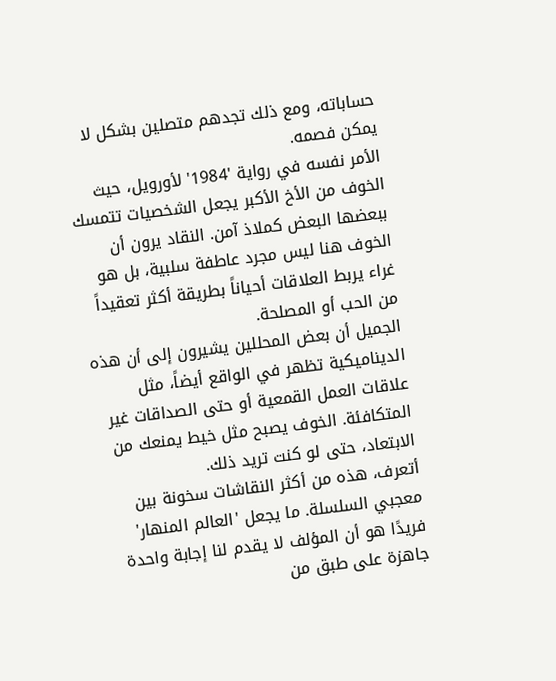حساباته، ومع ذلك تجدهم متصلين بشكل لا يمكن فصمه.
الأمر نفسه في رواية '1984' لأورويل، حيث الخوف من الأخ الأكبر يجعل الشخصيات تتمسك ببعضها البعض كملاذ آمن. النقاد يرون أن الخوف هنا ليس مجرد عاطفة سلبية، بل هو غراء يربط العلاقات أحياناً بطريقة أكثر تعقيداً من الحب أو المصلحة.
الجميل أن بعض المحللين يشيرون إلى أن هذه الديناميكية تظهر في الواقع أيضاً، مثل علاقات العمل القمعية أو حتى الصداقات غير المتكافئة. الخوف يصبح مثل خيط يمنعك من الابتعاد، حتى لو كنت تريد ذلك.
أتعرف، هذه من أكثر النقاشات سخونة بين معجبي السلسلة. ما يجعل 'العالم المنهار' فريدًا هو أن المؤلف لا يقدم لنا إجابة واحدة جاهزة على طبق من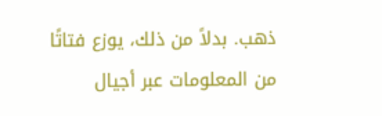ذهب. بدلاً من ذلك، يوزع فتاتًا من المعلومات عبر أجيال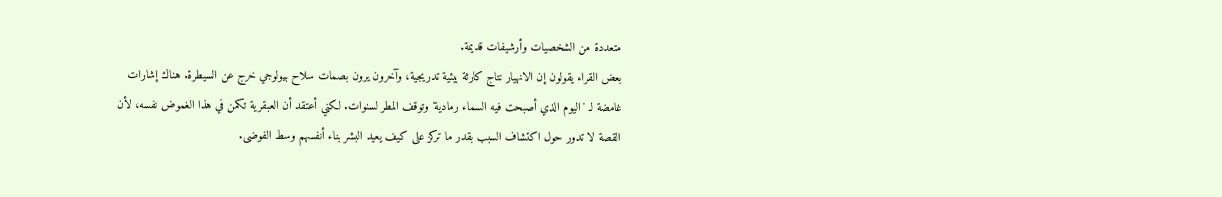متعددة من الشخصيات وأرشيفات قديمة.
بعض القراء يقولون إن الانهيار نتاج كارثة بيئية تدريجية، وآخرون يرون بصمات سلاح بيولوجي خرج عن السيطرة. هناك إشارات غامضة لـ 'اليوم الذي أصبحت فيه السماء رمادية' وتوقف المطر لسنوات. لكني أعتقد أن العبقرية تكمن في هذا الغموض نفسه، لأن القصة لا تدور حول اكتشاف السبب بقدر ما تركز على كيف يعيد البشر بناء أنفسهم وسط الفوضى.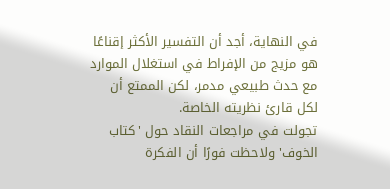في النهاية، أجد أن التفسير الأكثر إقناعًا هو مزيج من الإفراط في استغلال الموارد مع حدث طبيعي مدمر، لكن الممتع أن لكل قارئ نظريته الخاصة.
تجولت في مراجعات النقاد حول 'كتاب الخوف' ولاحظت فورًا أن الفكرة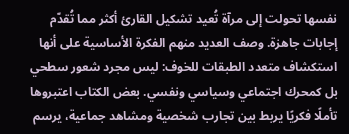نفسها تحولت إلى مرآة تُعيد تشكيل القارئ أكثر مما تُقدّم إجابات جاهزة. وصف العديد منهم الفكرة الأساسية على أنها استكشاف متعدد الطبقات للخوف: ليس مجرد شعور سطحي بل كمحرك اجتماعي وسياسي ونفسي. بعض الكتاب اعتبروها تأملًا فكريًا يربط بين تجارب شخصية ومشاهد جماعية، يرسم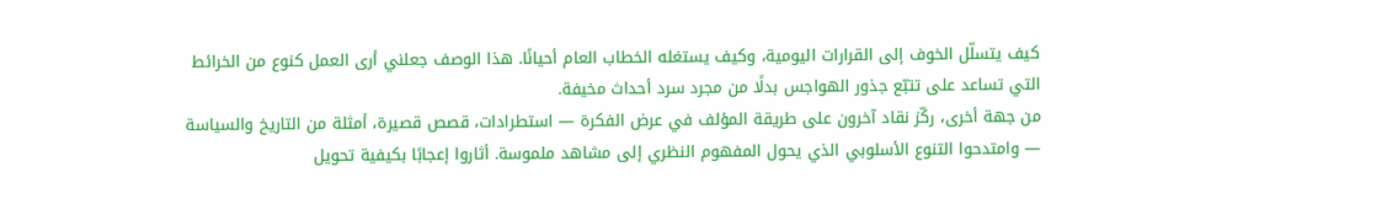كيف يتسلّل الخوف إلى القرارات اليومية، وكيف يستغله الخطاب العام أحيانًا. هذا الوصف جعلني أرى العمل كنوع من الخرائط التي تساعد على تتبّع جذور الهواجس بدلًا من مجرد سرد أحداث مخيفة.
من جهة أخرى، ركّز نقاد آخرون على طريقة المؤلف في عرض الفكرة — استطرادات، قصص قصيرة، أمثلة من التاريخ والسياسة — وامتدحوا التنوع الأسلوبي الذي يحول المفهوم النظري إلى مشاهد ملموسة. أثاروا إعجابًا بكيفية تحويل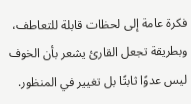فكرة عامة إلى لحظات قابلة للتعاطف، وبطريقة تجعل القارئ يشعر بأن الخوف ليس عدوًا ثابتًا بل تغيير في المنظور.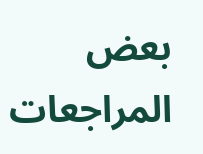بعض المراجعات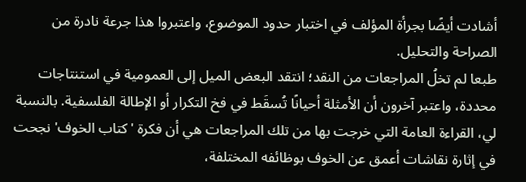أشادت أيضًا بجرأة المؤلف في اختبار حدود الموضوع، واعتبروا هذا جرعة نادرة من الصراحة والتحليل.
طبعا لم تخلُ المراجعات من النقد؛ انتقد البعض الميل إلى العمومية في استنتاجات محددة، واعتبر آخرون أن الأمثلة أحيانًا تُسقَط في فخ التكرار أو الإطالة الفلسفية. بالنسبة لي، القراءة العامة التي خرجت بها من تلك المراجعات هي أن فكرة 'كتاب الخوف' نجحت في إثارة نقاشات أعمق عن الخوف بوظائفه المختلفة،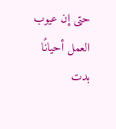حتى إن عيوب العمل أحيانًا بدت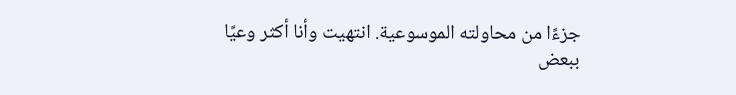جزءًا من محاولته الموسوعية. انتهيت وأنا أكثر وعيًا ببعض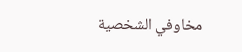مخاوفي الشخصية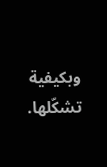وبكيفية تشكّلها.